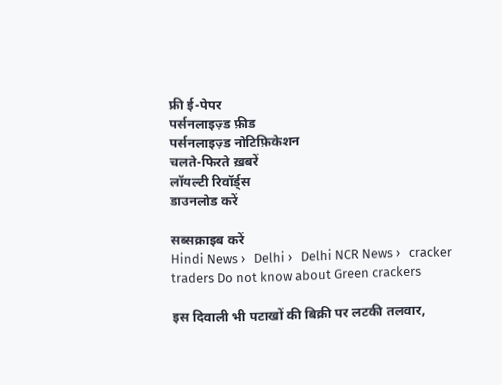फ्री ई-पेपर
पर्सनलाइज़्ड फ़ीड
पर्सनलाइज़्ड नोटिफ़िकेशन
चलते-फिरते ख़बरें
लॉयल्टी रिवॉर्ड्स
डाउनलोड करें

सब्सक्राइब करें
Hindi News ›   Delhi ›   Delhi NCR News ›   cracker traders Do not know about Green crackers

इस दिवाली भी पटाखों की बिक्री पर लटकी तलवार,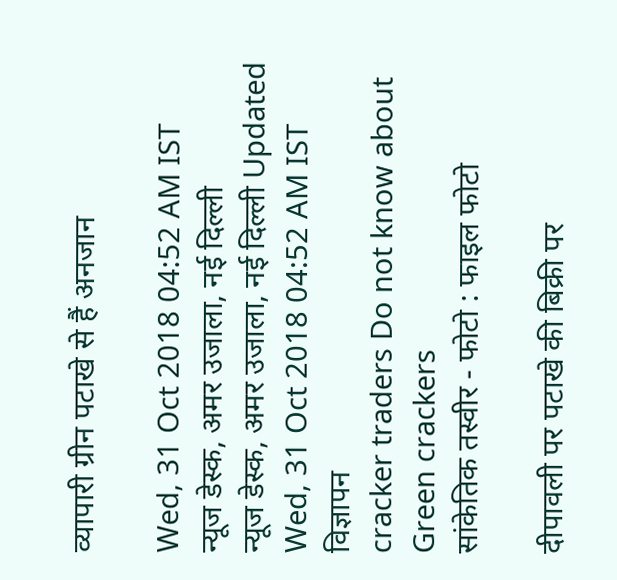व्यापारी ग्रीन पटाखे से हैं अनजान

Wed, 31 Oct 2018 04:52 AM IST
न्यूज डेस्क, अमर उजाला, नई दिल्ली
न्यूज डेस्क, अमर उजाला, नई दिल्ली Updated Wed, 31 Oct 2018 04:52 AM IST
विज्ञापन
cracker traders Do not know about Green crackers
सांकेतिक तस्वीर - फोटो : फाइल फोटो

दीपावली पर पटाखे की बिक्री पर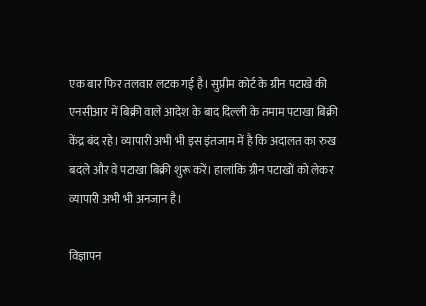एक बार फिर तलवार लटक गई है। सुप्रीम कोर्ट के ग्रीन पटाखे की एनसीआर में बिक्री वाले आदेश के बाद दिल्ली के तमाम पटाखा बिक्री केंद्र बंद रहे। व्यापारी अभी भी इस इंतजाम में है कि अदालत का रुख बदले और वे पटाखा बिक्री शुरू करें। हालांकि ग्रीन पटाखों को लेकर व्यापारी अभी भी अनजान है।

विज्ञापन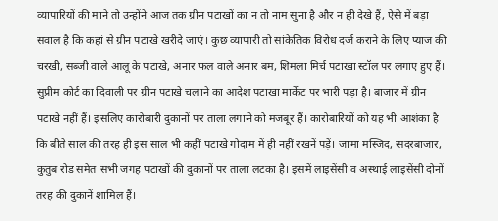व्यापारियों की माने तो उन्होंने आज तक ग्रीन पटाखों का न तो नाम सुना है और न ही देखे हैं, ऐसे में बड़ा सवाल है कि कहां से ग्रीन पटाखे खरीदे जाएं। कुछ व्यापारी तो सांकेतिक विरोध दर्ज कराने के लिए प्याज की चरखी, सब्जी वाले आलू के पटाखे, अनार फल वाले अनार बम, शिमला मिर्च पटाखा स्टॉल पर लगाए हुए हैं। सुप्रीम कोर्ट का दिवाली पर ग्रीन पटाखे चलाने का आदेश पटाखा मार्केट पर भारी पड़ा है। बाजार में ग्रीन पटाखे नहीं हैं। इसलिए कारोबारी दुकानों पर ताला लगाने को मजबूर हैं। कारोबारियों को यह भी आशंका है कि बीते साल की तरह ही इस साल भी कहीं पटाखे गोदाम में ही नहीं रखनें पड़ें। जामा मस्जिद, सदरबाजार, कुतुब रोड समेत सभी जगह पटाखों की दुकानों पर ताला लटका है। इसमें लाइसेंसी व अस्थाई लाइसेंसी दोनों तरह की दुकानें शामिल हैं।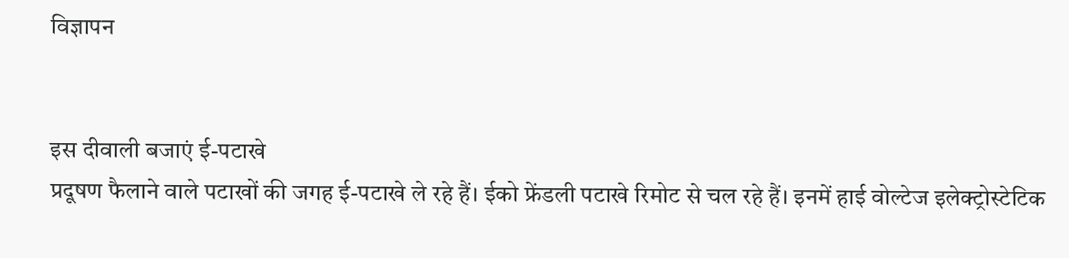विज्ञापन


इस दीवाली बजाएं ई-पटाखे
प्रदूषण फैलाने वाले पटाखों की जगह ई-पटाखे ले रहे हैं। ईको फ्रेंडली पटाखे रिमोट से चल रहे हैं। इनमें हाई वोल्टेज इलेक्ट्रोस्टेटिक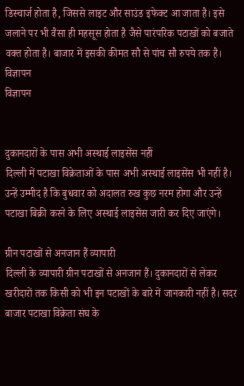डिस्चार्ज होता है, जिससे लाइट और साउंड इफेक्ट आ जाता है। इसे जलाने पर भी वैसा ही महसूस होता है जैसे पारंपरिक पटाखों को बजाते वक्त होता है। बाजार में इसकी कीमत सौ से पांच सौ रुपये तक है।
विज्ञापन
विज्ञापन


दुकानदारों के पास अभी अस्थाई लाइसेंस नहीं
दिल्ली में पटाखा विक्रेताओं के पास अभी अस्थाई लाइसेंस भी नहीं है। उन्हें उम्मीद है कि बुधवार को अदालत रुख कुछ नरम होगा और उन्हें पटाखा बिक्री करने के लिए अस्थाई लाइसेंस जारी कर दिए जाएंगे।

ग्रीन पटाखों से अनजान हैं व्यापारी
दिल्ली के व्यापारी ग्रीन पटाखों से अनजान हैं। दुकानदारों से लेकर खरीदारों तक किसी को भी इन पटाखों के बारे में जानकारी नहीं है। सदर बाजार पटाखा विक्रेता संघ के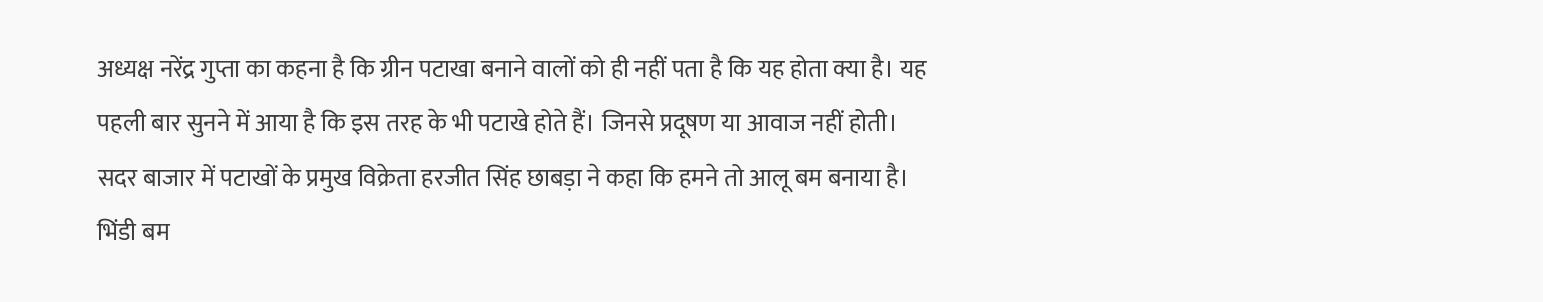अध्यक्ष नरेंद्र गुप्ता का कहना है कि ग्रीन पटाखा बनाने वालों को ही नहीं पता है कि यह होता क्या है। यह पहली बार सुनने में आया है कि इस तरह के भी पटाखे होते हैं। जिनसे प्रदूषण या आवाज नहीं होती। सदर बाजार में पटाखों के प्रमुख विक्रेता हरजीत सिंह छाबड़ा ने कहा कि हमने तो आलू बम बनाया है। भिंडी बम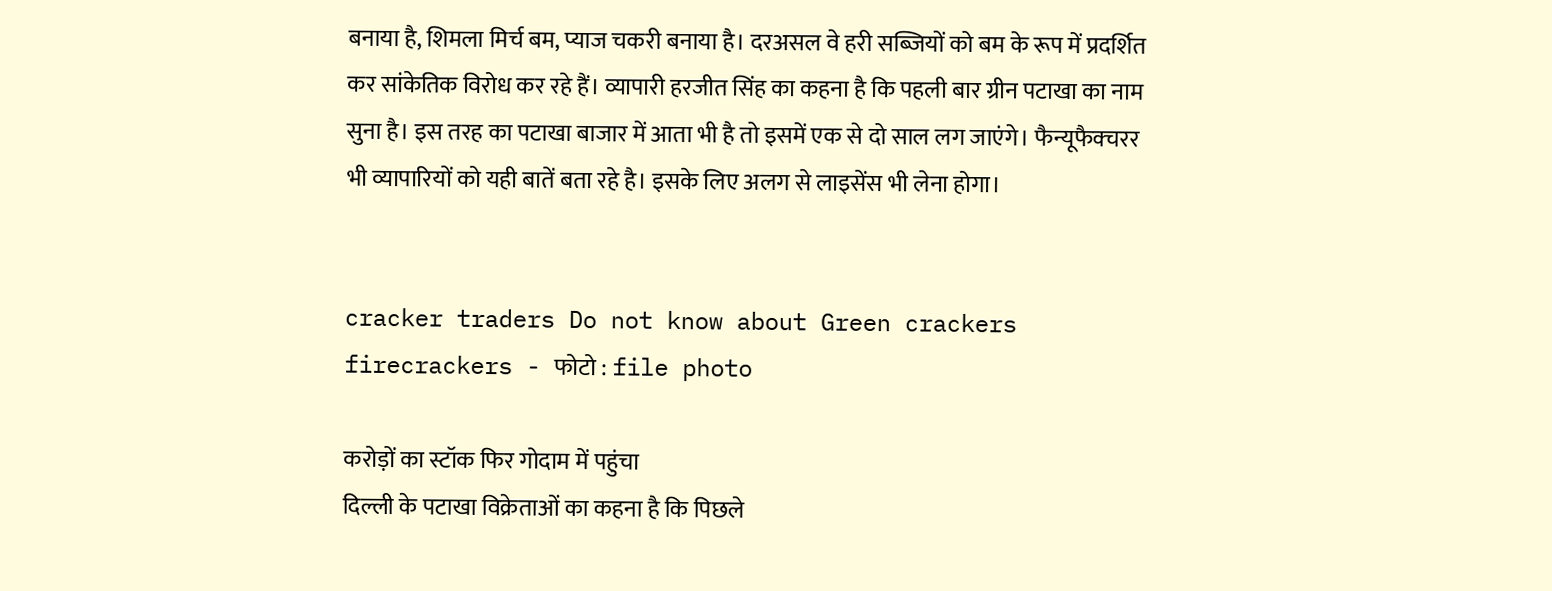बनाया है, शिमला मिर्च बम, प्याज चकरी बनाया है। दरअसल वे हरी सब्जियों को बम के रूप में प्रदर्शित कर सांकेतिक विरोध कर रहे हैं। व्यापारी हरजीत सिंह का कहना है कि पहली बार ग्रीन पटाखा का नाम सुना है। इस तरह का पटाखा बाजार में आता भी है तो इसमें एक से दो साल लग जाएंगे। फैन्यूफैक्चरर भी व्यापारियों को यही बातें बता रहे है। इसके लिए अलग से लाइसेंस भी लेना होगा।


cracker traders Do not know about Green crackers
firecrackers - फोटो : file photo

करोड़ों का स्टॉक फिर गोदाम में पहुंचा
दिल्ली के पटाखा विक्रेताओं का कहना है कि पिछले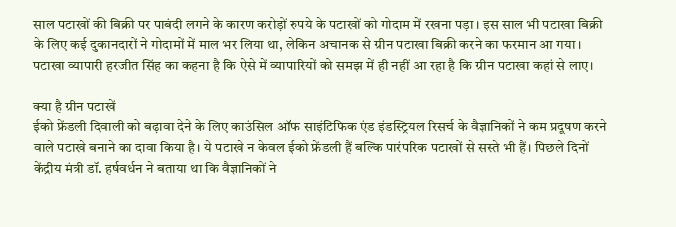साल पटाखों की बिक्री पर पाबंदी लगने के कारण करोड़ों रुपये के पटाखों को गोदाम में रखना पड़ा। इस साल भी पटाखा बिक्री के लिए कई दुकानदारों ने गोदामों में माल भर लिया था, लेकिन अचानक से ग्रीन पटाखा बिक्री करने का फरमान आ गया। पटाखा व्यापारी हरजीत सिंह का कहना है कि ऐसे में व्यापारियों को समझ में ही नहीं आ रहा है कि ग्रीन पटाखा कहां से लाए।

क्या है ग्रीन पटाखें
ईको फ्रेंडली दिवाली को बढ़ावा देने के लिए काउंसिल ऑफ साइंटिफिक एंड इंडस्ट्रियल रिसर्च के वैज्ञानिकों ने कम प्रदूषण करने वाले पटाखे बनाने का दावा किया है। ये पटाखे न केवल ईको फ्रेंडली हैं बल्कि पारंपरिक पटाखों से सस्ते भी हैं। पिछले दिनों केंद्रीय मंत्री डॉ. हर्षवर्धन ने बताया था कि वैज्ञानिकों ने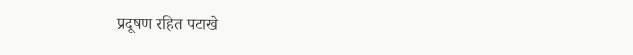प्रदूषण रहित पटाखे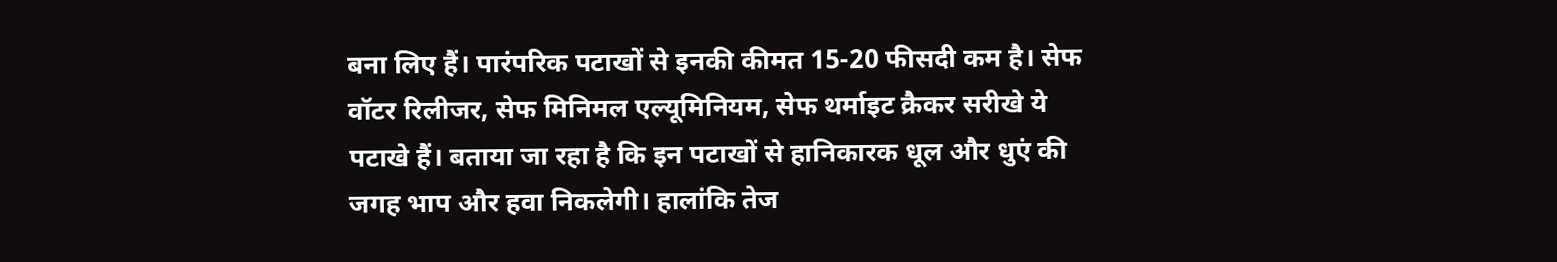बना लिए हैं। पारंपरिक पटाखों से इनकी कीमत 15-20 फीसदी कम है। सेफ वॉटर रिलीजर, सेफ मिनिमल एल्यूमिनियम, सेफ थर्माइट क्रैकर सरीखे ये पटाखे हैं। बताया जा रहा है कि इन पटाखों से हानिकारक धूल और धुएं की जगह भाप और हवा निकलेगी। हालांकि तेज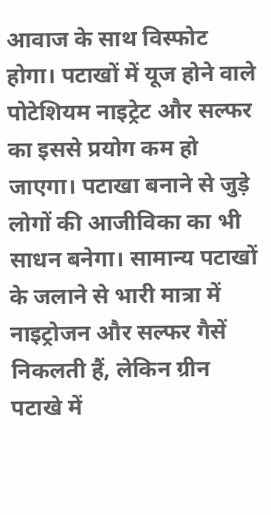आवाज के साथ विस्फोट होगा। पटाखों में यूज होने वाले पोटेशियम नाइट्रेट और सल्फर का इससे प्रयोग कम हो जाएगा। पटाखा बनाने से जुड़े लोगों की आजीविका का भी साधन बनेगा। सामान्य पटाखों के जलाने से भारी मात्रा में नाइट्रोजन और सल्फर गैसें निकलती हैं, लेकिन ग्रीन पटाखे में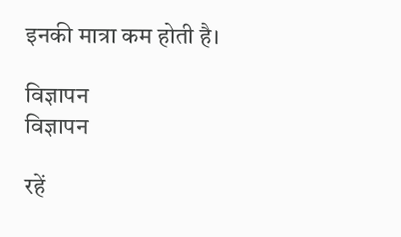इनकी मात्रा कम होती है।

विज्ञापन
विज्ञापन

रहें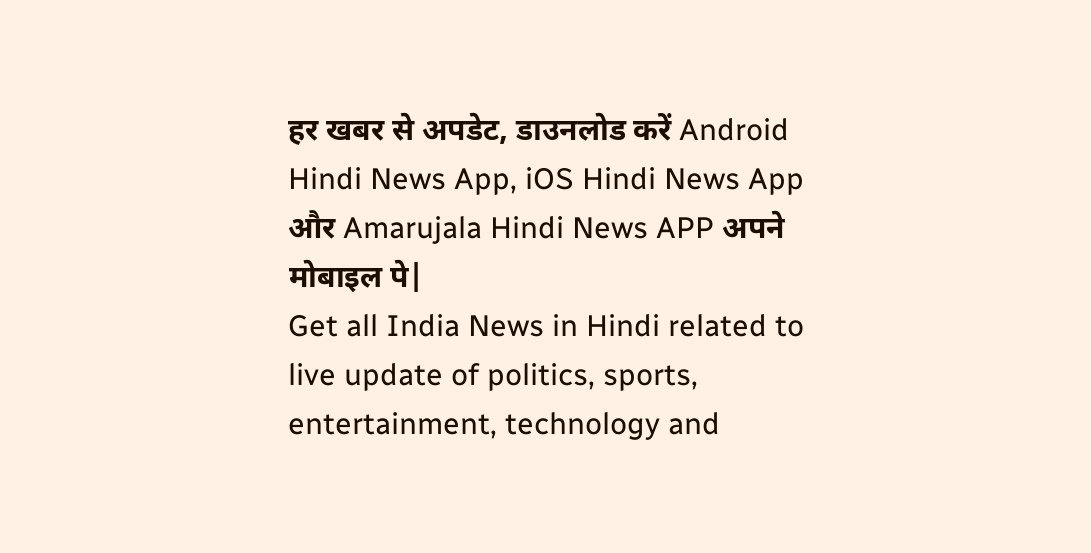हर खबर से अपडेट, डाउनलोड करें Android Hindi News App, iOS Hindi News App और Amarujala Hindi News APP अपने मोबाइल पे|
Get all India News in Hindi related to live update of politics, sports, entertainment, technology and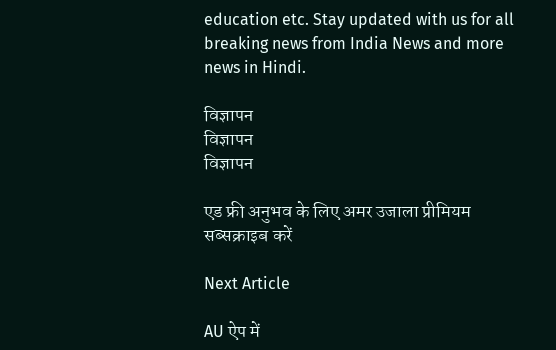education etc. Stay updated with us for all breaking news from India News and more news in Hindi.

विज्ञापन
विज्ञापन
विज्ञापन

एड फ्री अनुभव के लिए अमर उजाला प्रीमियम सब्सक्राइब करें

Next Article

AU ऐप में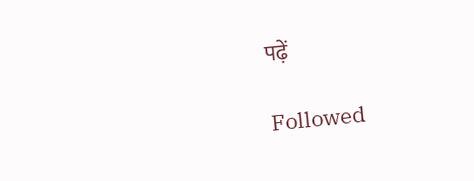पढ़ें

Followed